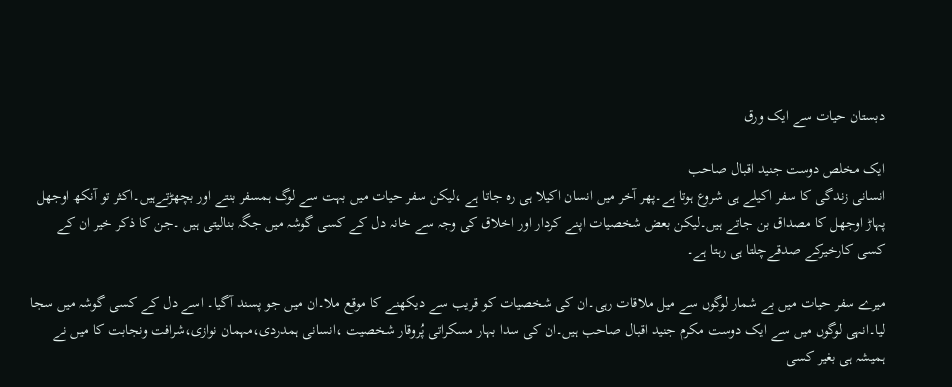دبستان حیات سے ایک ورق

ایک مخلص دوست جنید اقبال صاحب
انسانی زندگی کا سفر اکیلے ہی شروع ہوتا ہے۔پھر آخر میں انسان اکیلا ہی رہ جاتا ہے ،لیکن سفر حیات میں بہت سے لوگ ہمسفر بنتے اور بچھڑتےہیں۔اکثر تو آنکھ اوجھل پہاڑ اوجھل کا مصداق بن جاتے ہیں۔لیکن بعض شخصیات اپنے کردار اور اخلاق کی وجہ سے خانہ دل کے کسی گوشہ میں جگہ بنالیتی ہیں ۔جن کا ذکر خیر ان کے کسی کارخیرکے صدقےچلتا ہی رہتا ہے۔

میرے سفر حیات میں بے شمار لوگوں سے میل ملاقات رہی۔ان کی شخصیات کو قریب سے دیکھنے کا موقع ملا۔ان میں جو پسند آگیا۔ اسے دل کے کسی گوشہ میں سجا لیا۔انہی لوگوں میں سے ایک دوست مکرم جنید اقبال صاحب ہیں۔ان کی سدا بہار مسکراتی پُروقار شخصیت ،انسانی ہمدردی،مہمان نوازی،شرافت ونجابت کا میں نے ہمیشہ ہی بغیر کسی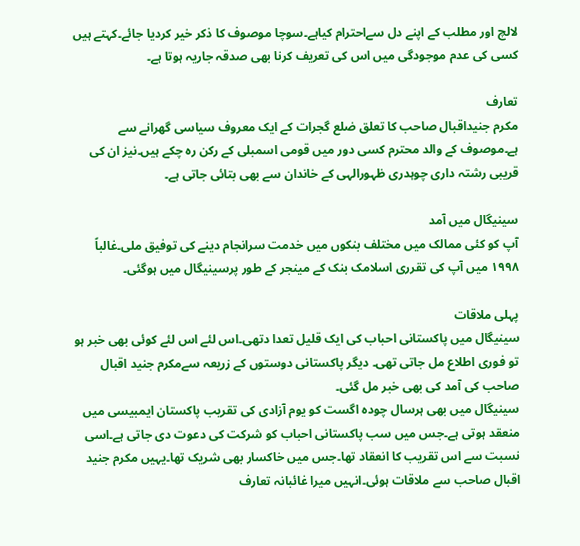لالچ اور مطلب کے اپنے دل سےاحترام کیاہے۔سوچا موصوف کا ذکر خیر کردیا جائے۔کہتے ہیں کسی کی عدم موجودگی میں اس کی تعریف کرنا بھی صدقہ جاریہ ہوتا ہے۔

تعارف
مکرم جنیداقبال صاحب کا تعلق ضلع گجرات کے ایک معروف سیاسی گھرانے سے ہے۔موصوف کے والد محترم کسی دور میں قومی اسمبلی کے رکن رہ چکے ہیں۔نیز ان کی قریبی رشتہ داری چوہدری ظہورالہی کے خاندان سے بھی بتائی جاتی ہے۔

سینیگال میں آمد
آپ کو کئی ممالک میں مختلف بنکوں میں خدمت سرانجام دینے کی توفیق ملی۔غالباً ۱۹۹۸ میں آپ کی تقرری اسلامک بنک کے مینجر کے طور پرسینیگال میں ہوگئی۔

پہلی ملاقات
سینیگال میں پاکستانی احباب کی ایک قلیل تعدا دتھی۔اس لئے اس لئے کوئی بھی خبر ہو تو فوری اطلاع مل جاتی تھی۔ دیگر پاکستانی دوستوں کے زریعہ سےمکرم جنید اقبال صاحب کی آمد کی بھی خبر مل گئی۔
سینیگال میں بھی ہرسال چودہ اگست کو یوم آزادی کی تقریب پاکستان ایمبیسی میں منعقد ہوتی ہے۔جس میں سب پاکستانی احباب کو شرکت کی دعوت دی جاتی ہے۔اسی نسبت سے اس تقریب کا انعقاد تھا۔جس میں خاکسار بھی شریک تھا۔یہیں مکرم جنید اقبال صاحب سے ملاقات ہوئی۔انہیں میرا غائبانہ تعارف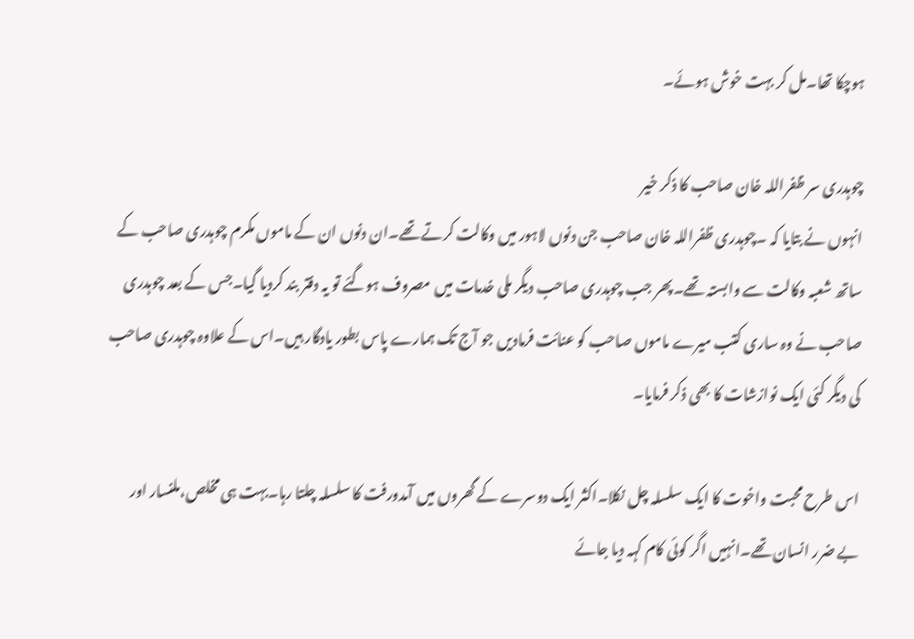ہوچکا تھا۔مل کر بہت خوش ہوئے۔

چوہدری سر ظفراللہ خان صاحب کا ذکر خیر
انہوں نے بتایا کہ ۔چوہدری ظفراللہ خان صاحب جن دنوں لاہور میں وکالت کرتے تھے۔ان دنوں ان کے ماموں مکرم چوہدری صاحب کے ساتھ شعبہ وکالت سے وابستہ تھے۔پھر جب چوہدری صاحب دیگر ملی خدمات میں مصروف ہوگئے تو یہ دفتر بند کردیا گیا۔جس کے بعد چوہدری صاحب نے وہ ساری کتب میرے ماموں صاحب کو عنائت فرمادیں جو آج تک ہمارے پاس بطور یادگار ہیں۔اس کے علاوہ چوہدری صاحب کی دیگر کئی ایک نوازشات کا بھی ذکر فرمایا۔

اس طرح محبت واخوت کا ایک سلسلہ چل نکلا۔اکثر ایک دوسرے کے گھروں میں آمدورفت کا سلسلہ چلتا رہا۔بہت ہی مخلص،ملنسار اور بے ضرر انسان تھے۔انہیں اگر کوئی کام کہہ دیا جائے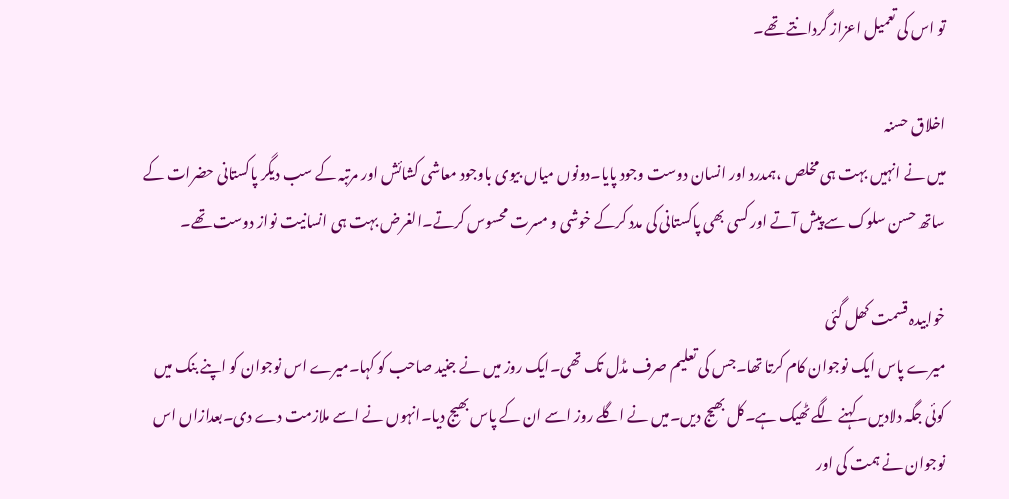تو اس کی تعمیل اعزاز گردانتے تھے۔

اخلاق حسنہ
میں نے انہیں بہت ہی مخلص ،ہمدرد اور انسان دوست وجود پایا۔دونوں میاں بیوی باوجود معاشی کشائش اور مرتبہ کے سب دیگر پاکستانی حضرات کے ساتھ حسن سلوک سے پیش آتے اور کسی بھی پاکستانی کی مدد کرکے خوشی و مسرت محسوس کرتے۔الغرض بہت ہی انسانیت نواز دوست تھے۔

خوابیدہ قسمت کھل گئی
میرے پاس ایک نوجوان کام کرتا تھا۔جس کی تعلیم صرف مڈل تک تھی۔ایک روز میں نے جنید صاحب کو کہا۔میرے اس نوجوان کو اپنے بنک میں کوئی جگہ دلادیں۔کہنے لگے ٹھیک ہے۔کل بھیج دیں۔میں نے اگلے روز اسے ان کے پاس بھیج دیا۔انہوں نے اسے ملازمت دے دی۔بعدازاں اس نوجوان نے ہمت کی اور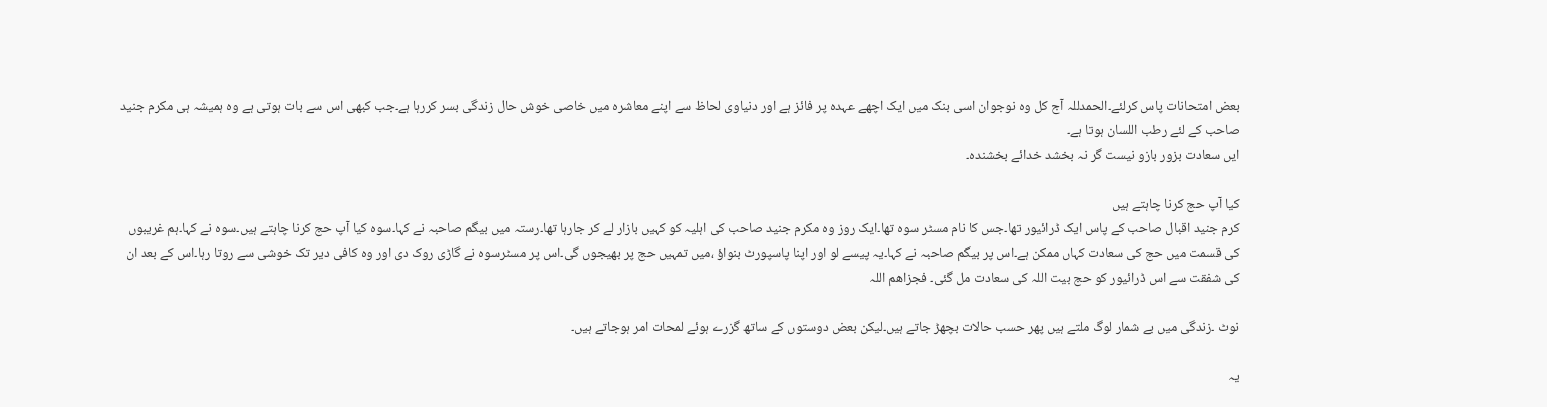بعض امتحانات پاس کرلئے۔الحمدللہ آج کل وہ نوجوان اسی بنک میں ایک اچھے عہدہ پر فائز ہے اور دنیاوی لحاظ سے اپنے معاشرہ میں خاصی خوش حال زندگی بسر کررہا ہے۔جب کبھی اس سے بات ہوتی ہے وہ ہمیشہ ہی مکرم جنید صاحب کے لئے رطب اللسان ہوتا ہے۔
ایں سعادت بزور بازو نیست گر نہ بخشد خدائے بخشندہ۔

کیا آپ حج کرنا چاہتے ہیں
کرم جنید اقبال صاحب کے پاس ایک ڈرائیور تھا۔جس کا نام مسٹر سوہ تھا۔ایک روز وہ مکرم جنید صاحب کی اہلیہ کو کہیں بازار لے کر جارہا تھا۔رستہ میں بیگم صاحبہ نے کہا۔سوہ کیا آپ حج کرنا چاہتے ہیں۔سوہ نے کہا۔ہم غریبوں کی قسمت میں حج کی سعادت کہاں ممکن ہے۔اس پر بیگم صاحبہ نے کہا۔یہ پیسے لو اور اپنا پاسپورٹ بنواؤ ،میں تمہیں حج پر بھیجوں گی۔اس پر مسٹرسوہ نے گاڑی روک دی اور وہ کافی دیر تک خوشی سے روتا رہا۔اس کے بعد ان کی شفقت سے اس ڈرائیور کو حج بیت اللہ کی سعادت مل گئی۔ فجزاھم اللہ

نوٹ ۔زندگی میں بے شمار لوگ ملتے ہیں پھر حسب حالات بچھڑ جاتے ہیں۔لیکن بعض دوستوں کے ساتھ گزرے ہوئے لمحات امر ہوجاتے ہیں۔

یہ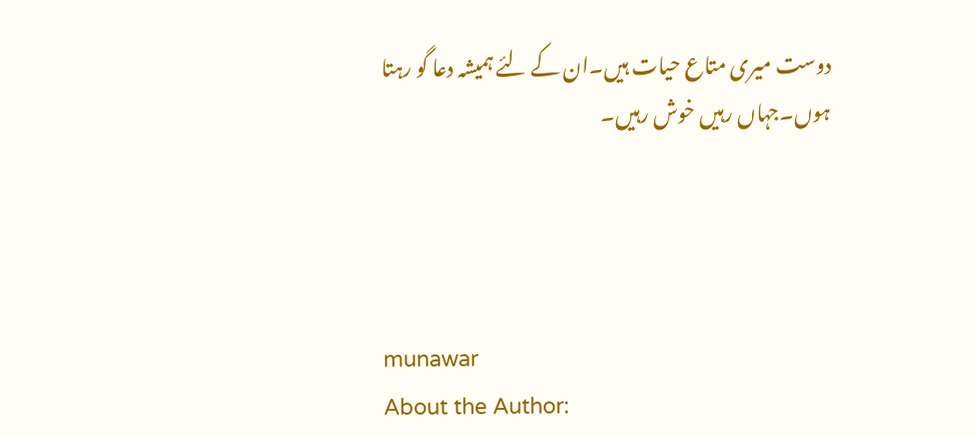دوست میری متاع حیات ہیں۔ان کے لئے ہمیشہ دعا گو رہتا ہوں۔جہاں رہیں خوش رہیں۔




munawar
About the Author: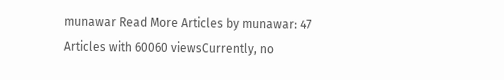munawar Read More Articles by munawar: 47 Articles with 60060 viewsCurrently, no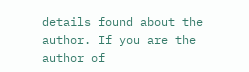details found about the author. If you are the author of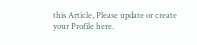this Article, Please update or create your Profile here.